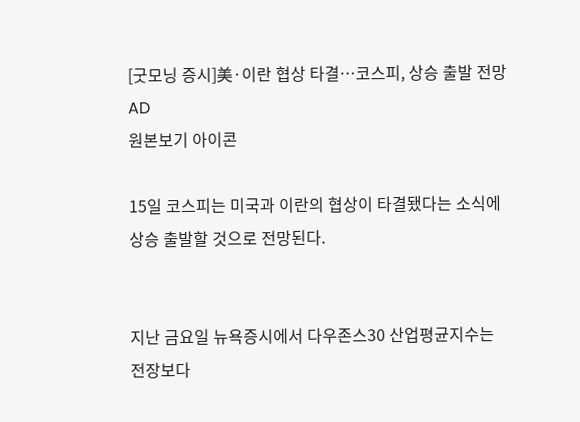[굿모닝 증시]美·이란 협상 타결…코스피, 상승 출발 전망
AD
원본보기 아이콘

15일 코스피는 미국과 이란의 협상이 타결됐다는 소식에 상승 출발할 것으로 전망된다.


지난 금요일 뉴욕증시에서 다우존스30 산업평균지수는 전장보다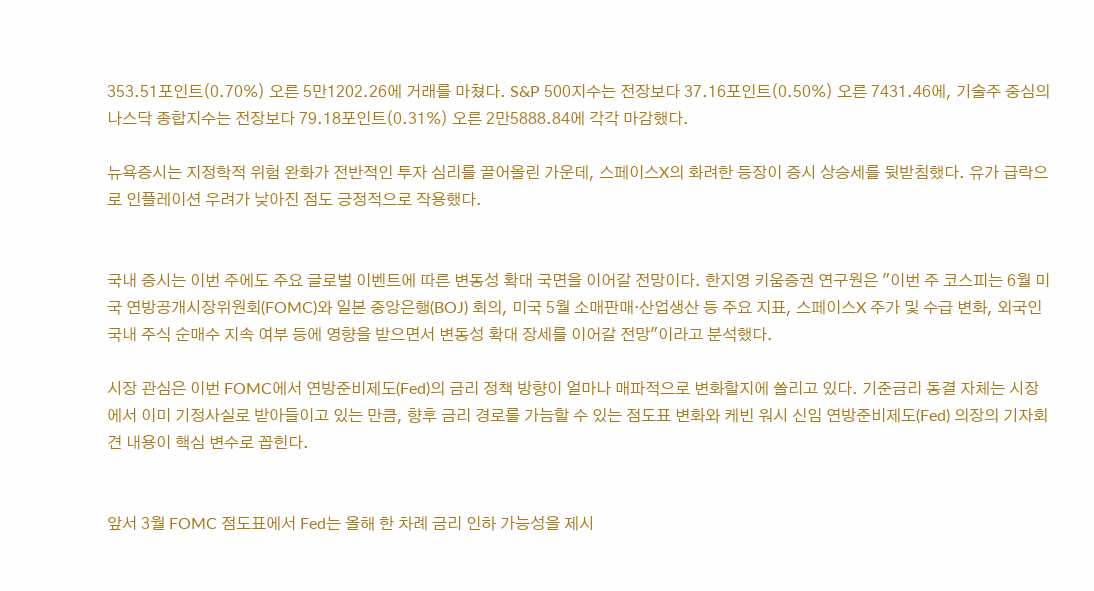353.51포인트(0.70%) 오른 5만1202.26에 거래를 마쳤다. S&P 500지수는 전장보다 37.16포인트(0.50%) 오른 7431.46에, 기술주 중심의 나스닥 종합지수는 전장보다 79.18포인트(0.31%) 오른 2만5888.84에 각각 마감했다.

뉴욕증시는 지정학적 위험 완화가 전반적인 투자 심리를 끌어올린 가운데, 스페이스X의 화려한 등장이 증시 상승세를 뒷받침했다. 유가 급락으로 인플레이션 우려가 낮아진 점도 긍정적으로 작용했다.


국내 증시는 이번 주에도 주요 글로벌 이벤트에 따른 변동성 확대 국면을 이어갈 전망이다. 한지영 키움증권 연구원은 "이번 주 코스피는 6월 미국 연방공개시장위원회(FOMC)와 일본 중앙은행(BOJ) 회의, 미국 5월 소매판매·산업생산 등 주요 지표, 스페이스X 주가 및 수급 변화, 외국인 국내 주식 순매수 지속 여부 등에 영향을 받으면서 변동성 확대 장세를 이어갈 전망"이라고 분석했다.

시장 관심은 이번 FOMC에서 연방준비제도(Fed)의 금리 정책 방향이 얼마나 매파적으로 변화할지에 쏠리고 있다. 기준금리 동결 자체는 시장에서 이미 기정사실로 받아들이고 있는 만큼, 향후 금리 경로를 가늠할 수 있는 점도표 변화와 케빈 워시 신임 연방준비제도(Fed) 의장의 기자회견 내용이 핵심 변수로 꼽힌다.


앞서 3월 FOMC 점도표에서 Fed는 올해 한 차례 금리 인하 가능성을 제시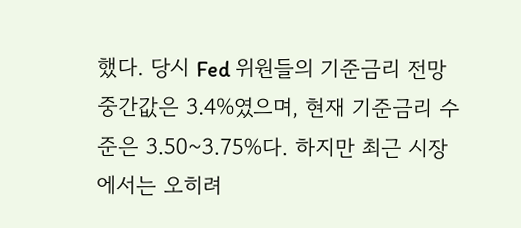했다. 당시 Fed 위원들의 기준금리 전망 중간값은 3.4%였으며, 현재 기준금리 수준은 3.50~3.75%다. 하지만 최근 시장에서는 오히려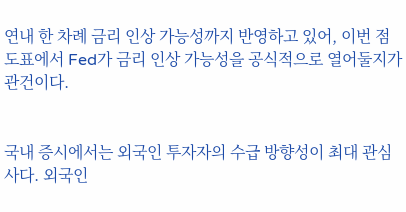연내 한 차례 금리 인상 가능성까지 반영하고 있어, 이번 점도표에서 Fed가 금리 인상 가능성을 공식적으로 열어둘지가 관건이다.


국내 증시에서는 외국인 투자자의 수급 방향성이 최대 관심사다. 외국인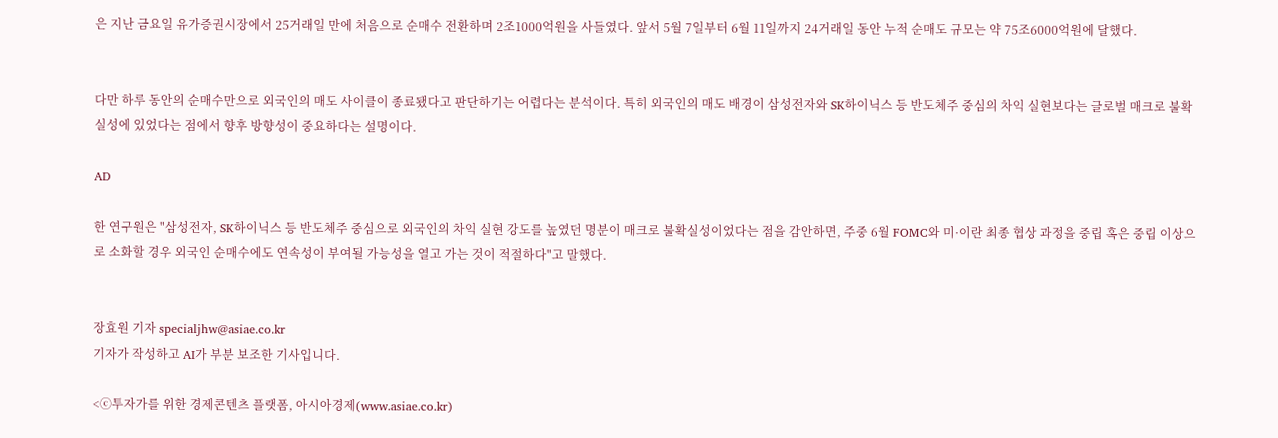은 지난 금요일 유가증권시장에서 25거래일 만에 처음으로 순매수 전환하며 2조1000억원을 사들였다. 앞서 5월 7일부터 6월 11일까지 24거래일 동안 누적 순매도 규모는 약 75조6000억원에 달했다.


다만 하루 동안의 순매수만으로 외국인의 매도 사이클이 종료됐다고 판단하기는 어렵다는 분석이다. 특히 외국인의 매도 배경이 삼성전자와 SK하이닉스 등 반도체주 중심의 차익 실현보다는 글로벌 매크로 불확실성에 있었다는 점에서 향후 방향성이 중요하다는 설명이다.

AD

한 연구원은 "삼성전자, SK하이닉스 등 반도체주 중심으로 외국인의 차익 실현 강도를 높였던 명분이 매크로 불확실성이었다는 점을 감안하면, 주중 6월 FOMC와 미·이란 최종 협상 과정을 중립 혹은 중립 이상으로 소화할 경우 외국인 순매수에도 연속성이 부여될 가능성을 열고 가는 것이 적절하다"고 말했다.


장효원 기자 specialjhw@asiae.co.kr
기자가 작성하고 AI가 부분 보조한 기사입니다.

<ⓒ투자가를 위한 경제콘텐츠 플랫폼, 아시아경제(www.asiae.co.kr)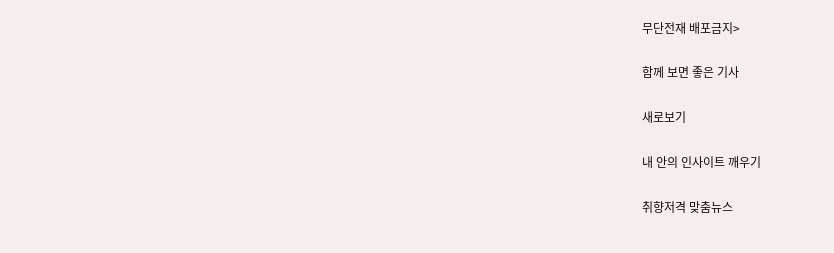무단전재 배포금지>

함께 보면 좋은 기사

새로보기

내 안의 인사이트 깨우기

취향저격 맞춤뉴스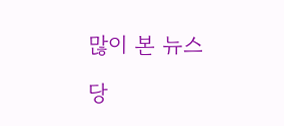많이 본 뉴스

당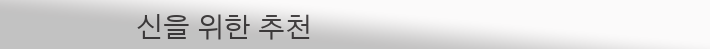신을 위한 추천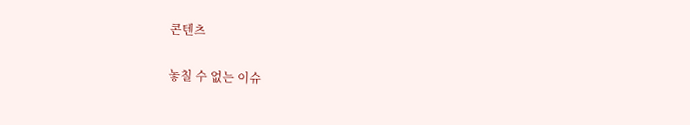콘텐츠

놓칠 수 없는 이슈